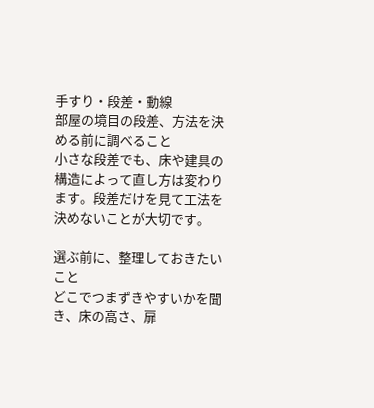手すり・段差・動線
部屋の境目の段差、方法を決める前に調べること
小さな段差でも、床や建具の構造によって直し方は変わります。段差だけを見て工法を決めないことが大切です。

選ぶ前に、整理しておきたいこと
どこでつまずきやすいかを聞き、床の高さ、扉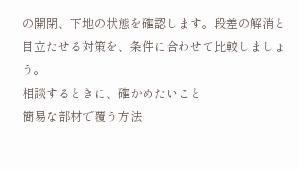の開閉、下地の状態を確認します。段差の解消と目立たせる対策を、条件に合わせて比較しましょう。
相談するときに、確かめたいこと
簡易な部材で覆う方法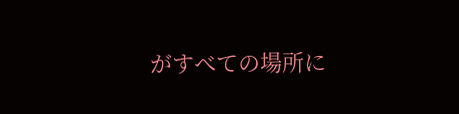がすべての場所に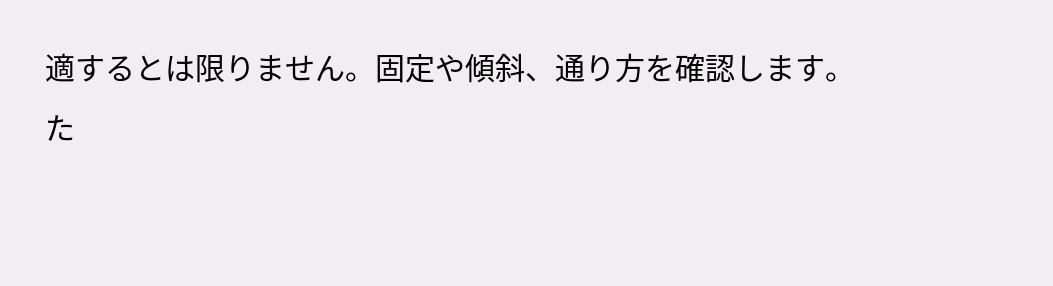適するとは限りません。固定や傾斜、通り方を確認します。
た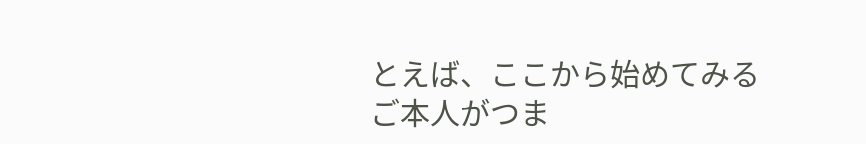とえば、ここから始めてみる
ご本人がつま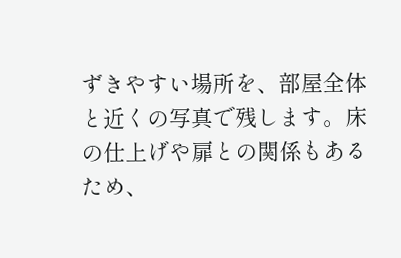ずきやすい場所を、部屋全体と近くの写真で残します。床の仕上げや扉との関係もあるため、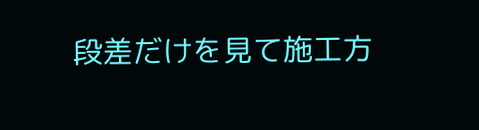段差だけを見て施工方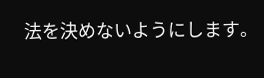法を決めないようにします。